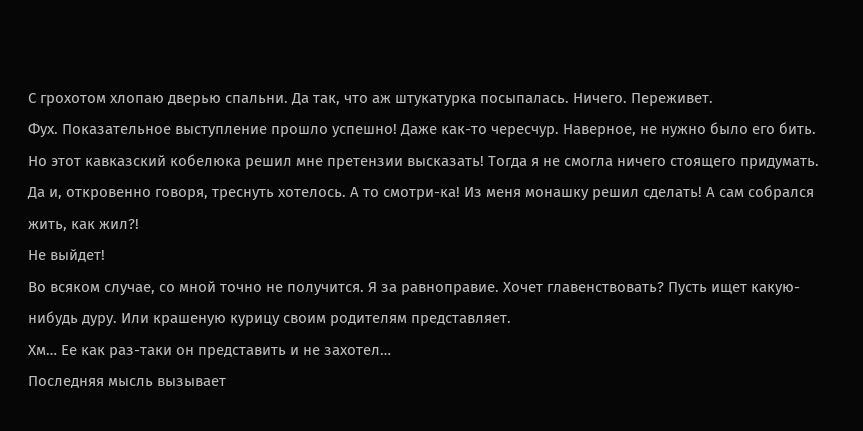С грохотом хлопаю дверью спальни. Да так, что аж штукатурка посыпалась. Ничего. Переживет.
Фух. Показательное выступление прошло успешно! Даже как-то чересчур. Наверное, не нужно было его бить. Но этот кавказский кобелюка решил мне претензии высказать! Тогда я не смогла ничего стоящего придумать.
Да и, откровенно говоря, треснуть хотелось. А то смотри-ка! Из меня монашку решил сделать! А сам собрался жить, как жил?!
Не выйдет!
Во всяком случае, со мной точно не получится. Я за равноправие. Хочет главенствовать? Пусть ищет какую-нибудь дуру. Или крашеную курицу своим родителям представляет.
Хм… Ее как раз-таки он представить и не захотел…
Последняя мысль вызывает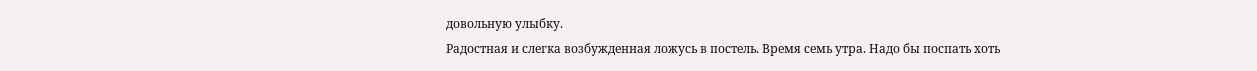довольную улыбку.
Радостная и слегка возбужденная ложусь в постель. Время семь утра. Надо бы поспать хоть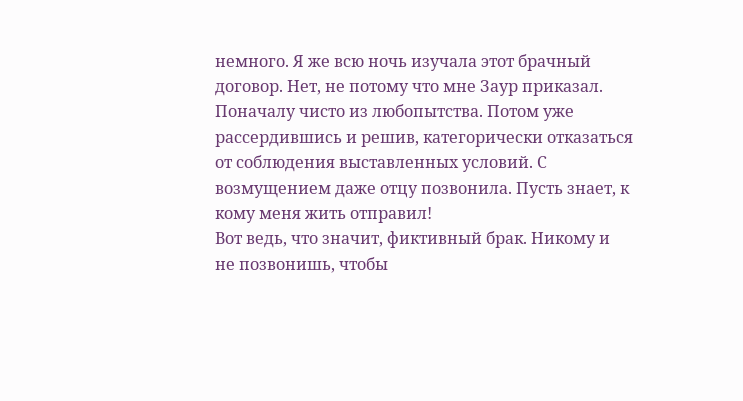немного. Я же всю ночь изучала этот брачный договор. Нет, не потому что мне Заур приказал. Поначалу чисто из любопытства. Потом уже рассердившись и решив, категорически отказаться от соблюдения выставленных условий. С возмущением даже отцу позвонила. Пусть знает, к кому меня жить отправил!
Вот ведь, что значит, фиктивный брак. Никому и не позвонишь, чтобы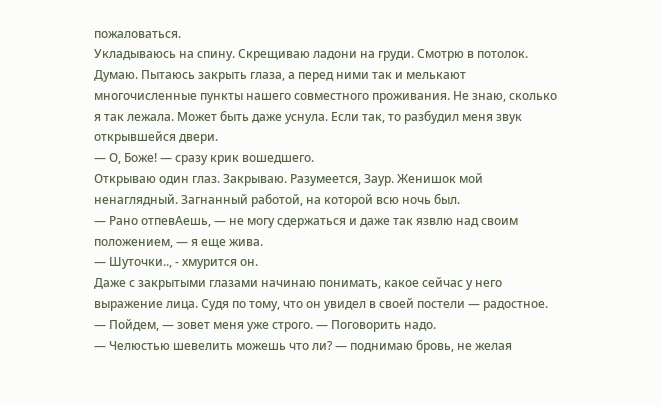пожаловаться.
Укладываюсь на спину. Скрещиваю ладони на груди. Смотрю в потолок. Думаю. Пытаюсь закрыть глаза, а перед ними так и мелькают многочисленные пункты нашего совместного проживания. Не знаю, сколько я так лежала. Может быть даже уснула. Если так, то разбудил меня звук открывшейся двери.
— О, Боже! — сразу крик вошедшего.
Открываю один глаз. Закрываю. Разумеется, Заур. Женишок мой ненаглядный. Загнанный работой, на которой всю ночь был.
— Рано отпевАешь, — не могу сдержаться и даже так язвлю над своим положением, — я еще жива.
— Шуточки.., - хмурится он.
Даже с закрытыми глазами начинаю понимать, какое сейчас у него выражение лица. Судя по тому, что он увидел в своей постели — радостное.
— Пойдем, — зовет меня уже строго. — Поговорить надо.
— Челюстью шевелить можешь что ли? — поднимаю бровь, не желая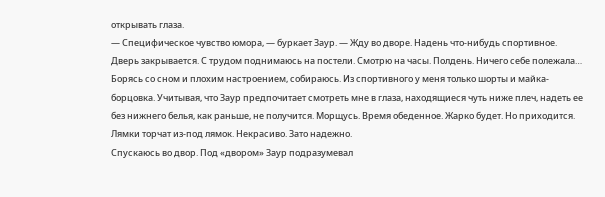открывать глаза.
— Специфическое чувство юмора, — буркает Заур. — Жду во дворе. Надень что-нибудь спортивное.
Дверь закрывается. С трудом поднимаюсь на постели. Смотрю на часы. Полдень. Ничего себе полежала…
Борясь со сном и плохим настроением, собираюсь. Из спортивного у меня только шорты и майка-борцовка. Учитывая, что Заур предпочитает смотреть мне в глаза, находящиеся чуть ниже плеч, надеть ее без нижнего белья, как раньше, не получится. Морщусь. Время обеденное. Жарко будет. Но приходится. Лямки торчат из-под лямок. Некрасиво. Зато надежно.
Спускаюсь во двор. Под «двором» Заур подразумевал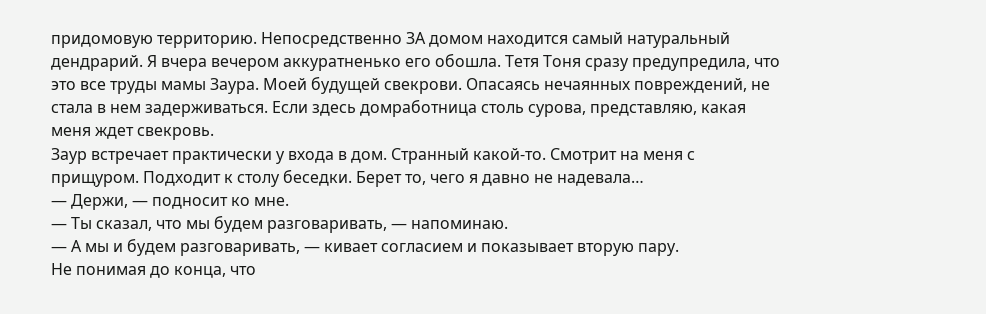придомовую территорию. Непосредственно ЗА домом находится самый натуральный дендрарий. Я вчера вечером аккуратненько его обошла. Тетя Тоня сразу предупредила, что это все труды мамы Заура. Моей будущей свекрови. Опасаясь нечаянных повреждений, не стала в нем задерживаться. Если здесь домработница столь сурова, представляю, какая меня ждет свекровь.
Заур встречает практически у входа в дом. Странный какой-то. Смотрит на меня с прищуром. Подходит к столу беседки. Берет то, чего я давно не надевала…
— Держи, — подносит ко мне.
— Ты сказал, что мы будем разговаривать, — напоминаю.
— А мы и будем разговаривать, — кивает согласием и показывает вторую пару.
Не понимая до конца, что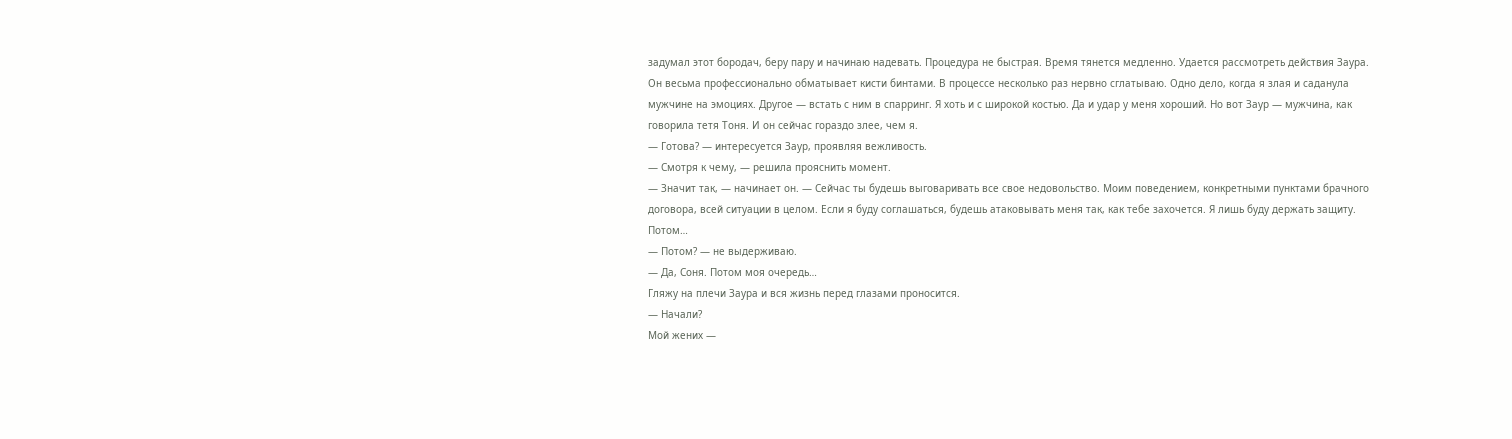задумал этот бородач, беру пару и начинаю надевать. Процедура не быстрая. Время тянется медленно. Удается рассмотреть действия Заура. Он весьма профессионально обматывает кисти бинтами. В процессе несколько раз нервно сглатываю. Одно дело, когда я злая и саданула мужчине на эмоциях. Другое — встать с ним в спарринг. Я хоть и с широкой костью. Да и удар у меня хороший. Но вот Заур — мужчина, как говорила тетя Тоня. И он сейчас гораздо злее, чем я.
— Готова? — интересуется Заур, проявляя вежливость.
— Смотря к чему, — решила прояснить момент.
— Значит так, — начинает он. — Сейчас ты будешь выговаривать все свое недовольство. Моим поведением, конкретными пунктами брачного договора, всей ситуации в целом. Если я буду соглашаться, будешь атаковывать меня так, как тебе захочется. Я лишь буду держать защиту. Потом…
— Потом? — не выдерживаю.
— Да, Соня. Потом моя очередь…
Гляжу на плечи Заура и вся жизнь перед глазами проносится.
— Начали?
Мой жених —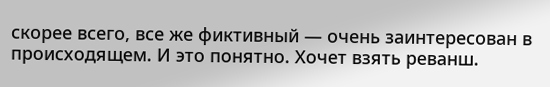скорее всего, все же фиктивный — очень заинтересован в происходящем. И это понятно. Хочет взять реванш.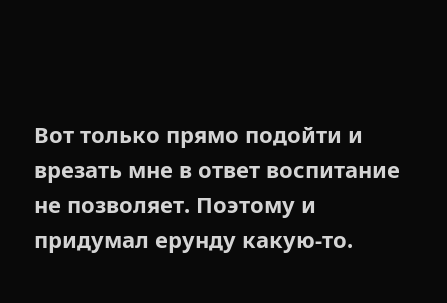Вот только прямо подойти и врезать мне в ответ воспитание не позволяет. Поэтому и придумал ерунду какую-то.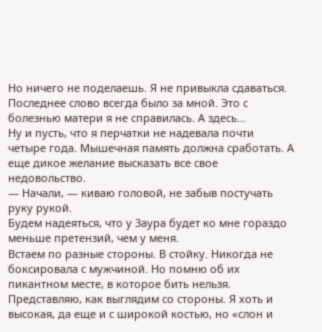Но ничего не поделаешь. Я не привыкла сдаваться. Последнее слово всегда было за мной. Это с болезнью матери я не справилась. А здесь…
Ну и пусть, что я перчатки не надевала почти четыре года. Мышечная память должна сработать. А еще дикое желание высказать все свое недовольство.
— Начали, — киваю головой, не забыв постучать руку рукой.
Будем надеяться, что у Заура будет ко мне гораздо меньше претензий, чем у меня.
Встаем по разные стороны. В стойку. Никогда не боксировала с мужчиной. Но помню об их пикантном месте, в которое бить нельзя.
Представляю, как выглядим со стороны. Я хоть и высокая, да еще и с широкой костью, но «слон и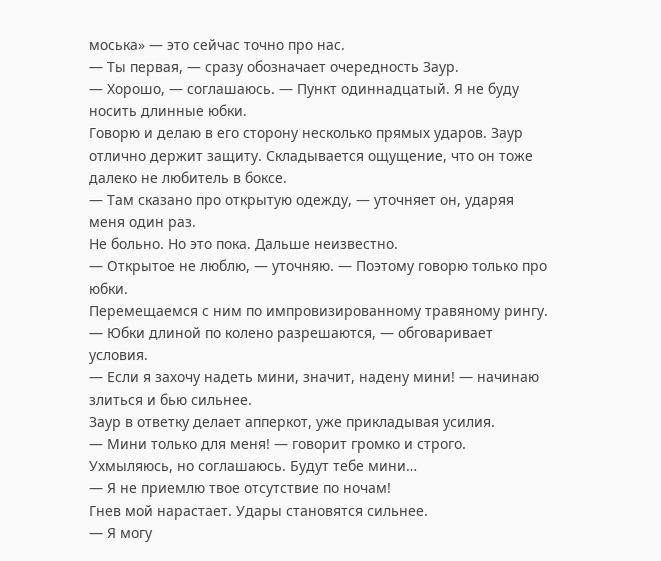моська» — это сейчас точно про нас.
— Ты первая, — сразу обозначает очередность Заур.
— Хорошо, — соглашаюсь. — Пункт одиннадцатый. Я не буду носить длинные юбки.
Говорю и делаю в его сторону несколько прямых ударов. Заур отлично держит защиту. Складывается ощущение, что он тоже далеко не любитель в боксе.
— Там сказано про открытую одежду, — уточняет он, ударяя меня один раз.
Не больно. Но это пока. Дальше неизвестно.
— Открытое не люблю, — уточняю. — Поэтому говорю только про юбки.
Перемещаемся с ним по импровизированному травяному рингу.
— Юбки длиной по колено разрешаются, — обговаривает условия.
— Если я захочу надеть мини, значит, надену мини! — начинаю злиться и бью сильнее.
Заур в ответку делает апперкот, уже прикладывая усилия.
— Мини только для меня! — говорит громко и строго.
Ухмыляюсь, но соглашаюсь. Будут тебе мини…
— Я не приемлю твое отсутствие по ночам!
Гнев мой нарастает. Удары становятся сильнее.
— Я могу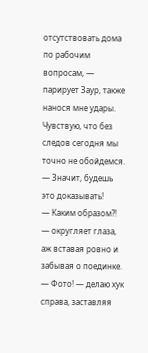отсутствовать дома по рабочим вопросам, — парирует Заур, также нанося мне удары.
Чувствую, что без следов сегодня мы точно не обойдемся.
— Значит, будешь это доказывать!
— Каким образом?! — округляет глаза, аж вставая ровно и забывая о поединке.
— Фото! — делаю хук справа, заставляя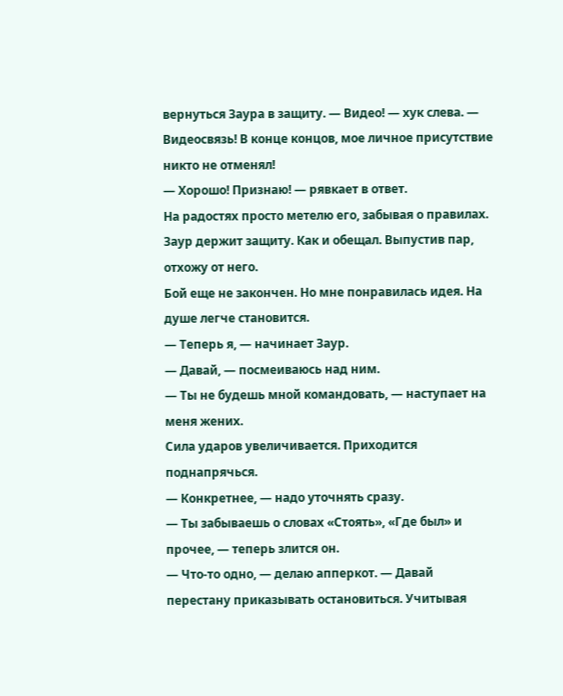вернуться Заура в защиту. — Видео! — хук слева. — Видеосвязь! В конце концов, мое личное присутствие никто не отменял!
— Хорошо! Признаю! — рявкает в ответ.
На радостях просто метелю его, забывая о правилах. Заур держит защиту. Как и обещал. Выпустив пар, отхожу от него.
Бой еще не закончен. Но мне понравилась идея. На душе легче становится.
— Теперь я, — начинает Заур.
— Давай, — посмеиваюсь над ним.
— Ты не будешь мной командовать, — наступает на меня жених.
Сила ударов увеличивается. Приходится поднапрячься.
— Конкретнее, — надо уточнять сразу.
— Ты забываешь о словах «Стоять», «Где был» и прочее, — теперь злится он.
— Что-то одно, — делаю апперкот. — Давай перестану приказывать остановиться. Учитывая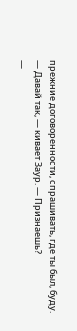прежние договоренности, спрашивать, где ты был, буду.
— Давай так, — кивает Заур. — Признаешь?
—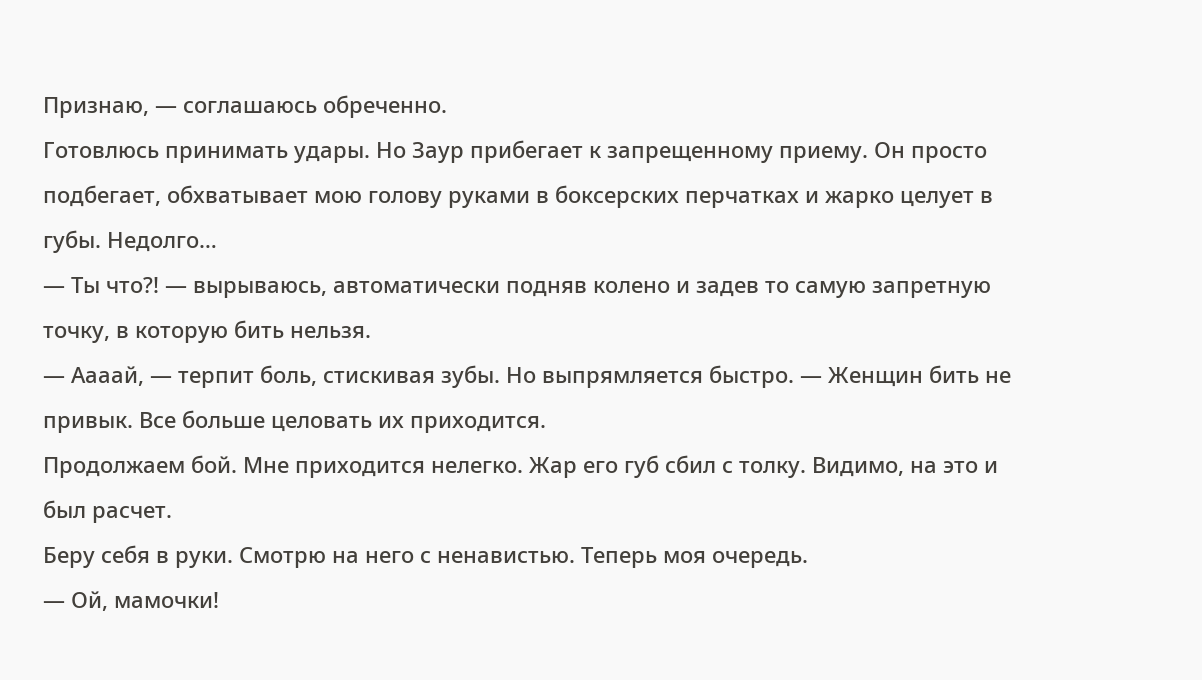Признаю, — соглашаюсь обреченно.
Готовлюсь принимать удары. Но Заур прибегает к запрещенному приему. Он просто подбегает, обхватывает мою голову руками в боксерских перчатках и жарко целует в губы. Недолго…
— Ты что?! — вырываюсь, автоматически подняв колено и задев то самую запретную точку, в которую бить нельзя.
— Аааай, — терпит боль, стискивая зубы. Но выпрямляется быстро. — Женщин бить не привык. Все больше целовать их приходится.
Продолжаем бой. Мне приходится нелегко. Жар его губ сбил с толку. Видимо, на это и был расчет.
Беру себя в руки. Смотрю на него с ненавистью. Теперь моя очередь.
— Ой, мамочки!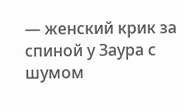— женский крик за спиной у Заура с шумом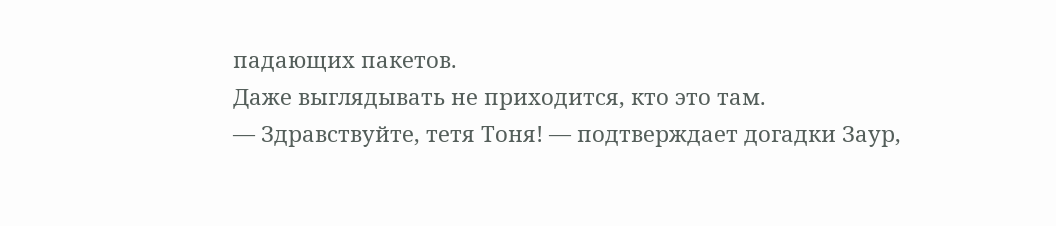падающих пакетов.
Даже выглядывать не приходится, кто это там.
— Здравствуйте, тетя Тоня! — подтверждает догадки Заур,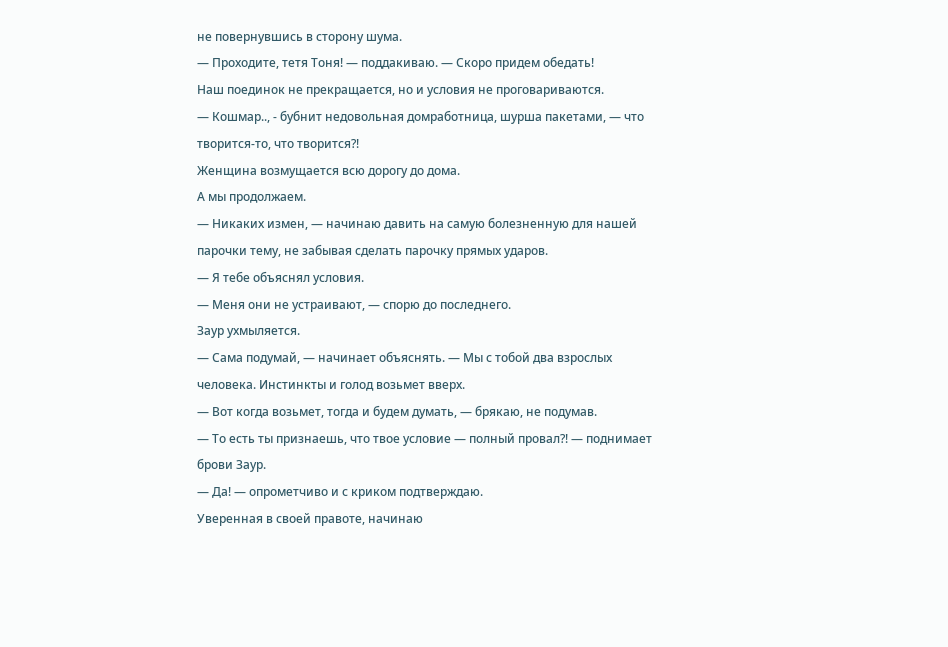не повернувшись в сторону шума.
— Проходите, тетя Тоня! — поддакиваю. — Скоро придем обедать!
Наш поединок не прекращается, но и условия не проговариваются.
— Кошмар.., - бубнит недовольная домработница, шурша пакетами, — что творится-то, что творится?!
Женщина возмущается всю дорогу до дома.
А мы продолжаем.
— Никаких измен, — начинаю давить на самую болезненную для нашей парочки тему, не забывая сделать парочку прямых ударов.
— Я тебе объяснял условия.
— Меня они не устраивают, — спорю до последнего.
Заур ухмыляется.
— Сама подумай, — начинает объяснять. — Мы с тобой два взрослых человека. Инстинкты и голод возьмет вверх.
— Вот когда возьмет, тогда и будем думать, — брякаю, не подумав.
— То есть ты признаешь, что твое условие — полный провал?! — поднимает брови Заур.
— Да! — опрометчиво и с криком подтверждаю.
Уверенная в своей правоте, начинаю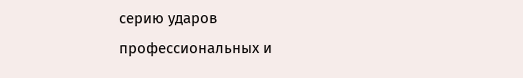серию ударов профессиональных и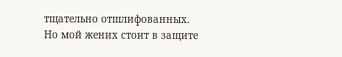тщательно отшлифованных. Но мой жених стоит в защите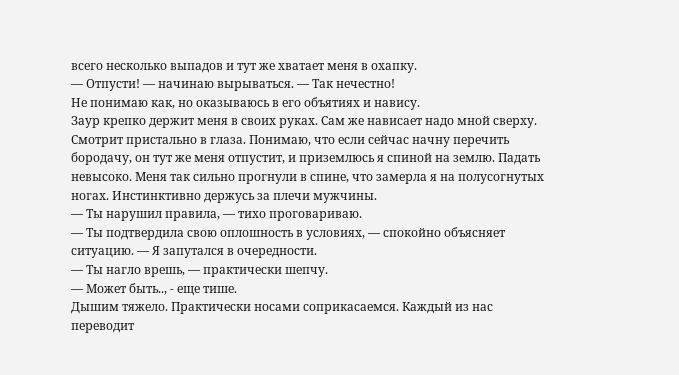всего несколько выпадов и тут же хватает меня в охапку.
— Отпусти! — начинаю вырываться. — Так нечестно!
Не понимаю как, но оказываюсь в его объятиях и навису.
Заур крепко держит меня в своих руках. Сам же нависает надо мной сверху. Смотрит пристально в глаза. Понимаю, что если сейчас начну перечить бородачу, он тут же меня отпустит, и приземлюсь я спиной на землю. Падать невысоко. Меня так сильно прогнули в спине, что замерла я на полусогнутых ногах. Инстинктивно держусь за плечи мужчины.
— Ты нарушил правила, — тихо проговариваю.
— Ты подтвердила свою оплошность в условиях, — спокойно объясняет ситуацию. — Я запутался в очередности.
— Ты нагло врешь, — практически шепчу.
— Может быть.., - еще тише.
Дышим тяжело. Практически носами соприкасаемся. Каждый из нас переводит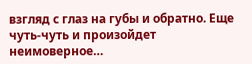взгляд с глаз на губы и обратно. Еще чуть-чуть и произойдет неимоверное…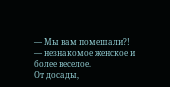— Мы вам помешали?! — незнакомое женское и более веселое.
От досады,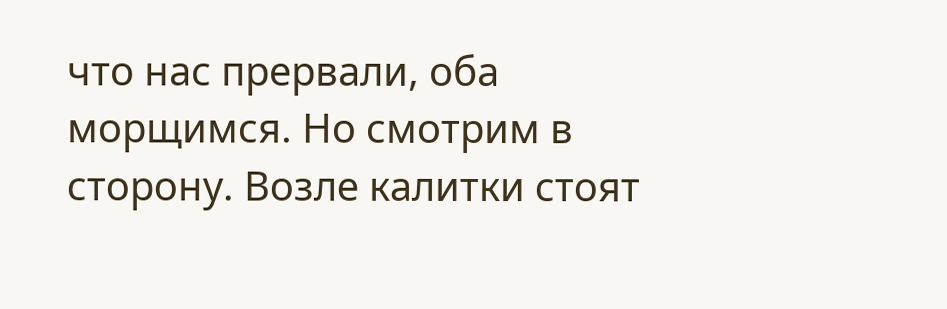что нас прервали, оба морщимся. Но смотрим в сторону. Возле калитки стоят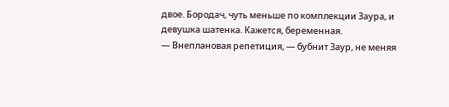двое. Бородач, чуть меньше по комплекции Заура, и девушка шатенка. Кажется, беременная.
— Внеплановая репетиция, — бубнит Заур, не меняя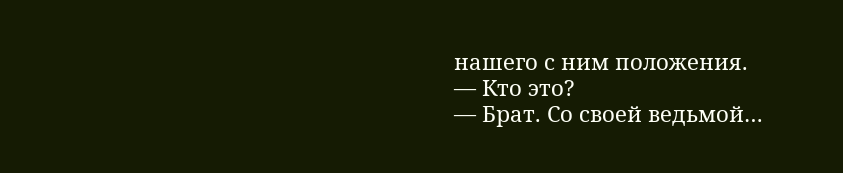нашего с ним положения.
— Кто это?
— Брат. Со своей ведьмой…